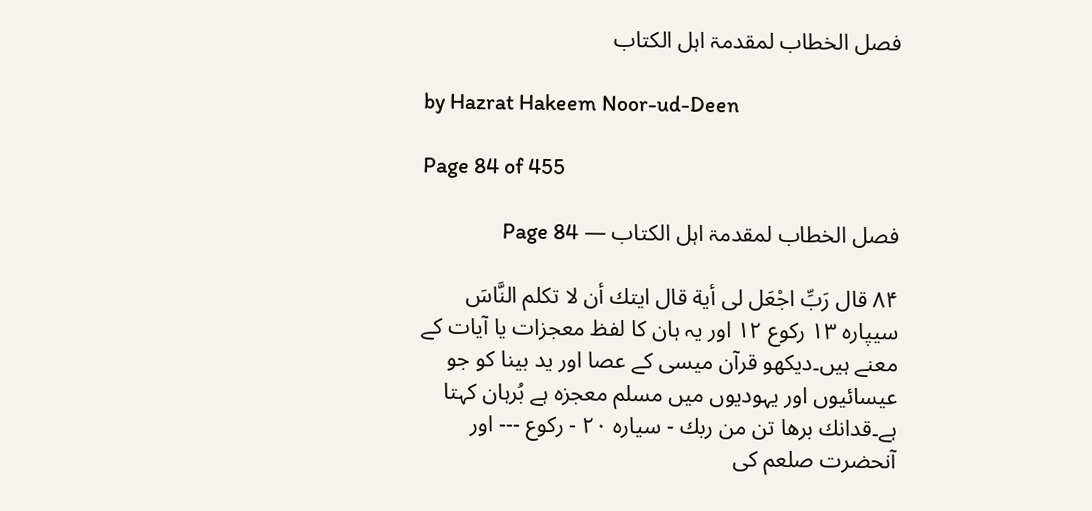فصل الخطاب لمقدمۃ اہل الکتاب

by Hazrat Hakeem Noor-ud-Deen

Page 84 of 455

فصل الخطاب لمقدمۃ اہل الکتاب — Page 84

۸۴ قال رَبِّ اجْعَل لى أية قال ايتك أن لا تكلم النَّاسَ سیپاره ۱۳ رکوع ۱۲ اور یہ ہان کا لفظ معجزات یا آیات کے معنے ہیں۔دیکھو قرآن میسی کے عصا اور ید بینا کو جو عیسائیوں اور یہودیوں میں مسلم معجزہ ہے بُرہان کہتا ہے۔قدانك برها تن من ربك - سياره ۲۰ - ركوع --- اور آنحضرت صلعم کی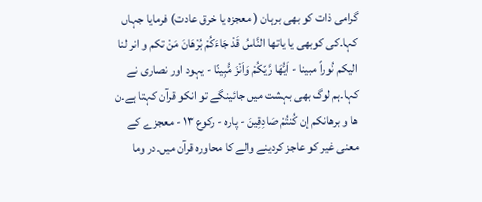گرامی ذات کو بھی برہان ( معجزہ یا خرق عادت) فرمایا جہاں کہا۔کی کوبھی یا ياتها النَّاسُ قَدْ جَاءَكُمْ بُرْهَانَ مَنْ تكم و انر لنا اليكم نُوراً مبينا - اَيُّهَا رَّيّكُمْ وَاَنْزَ مُّبِينًا - یہود اور نصاری نے کہا۔ہم لوگ بھی بہشت میں جائینگے تو انکو قرآن کہتا ہے۔ن ها و برهانكم إن كُنتُمْ صَادِقِينَ - پاره - رکوع ۱۳ - معجزے کے معنی غیر کو عاجز کردینے والے کا محاورہ قرآن میں۔در وما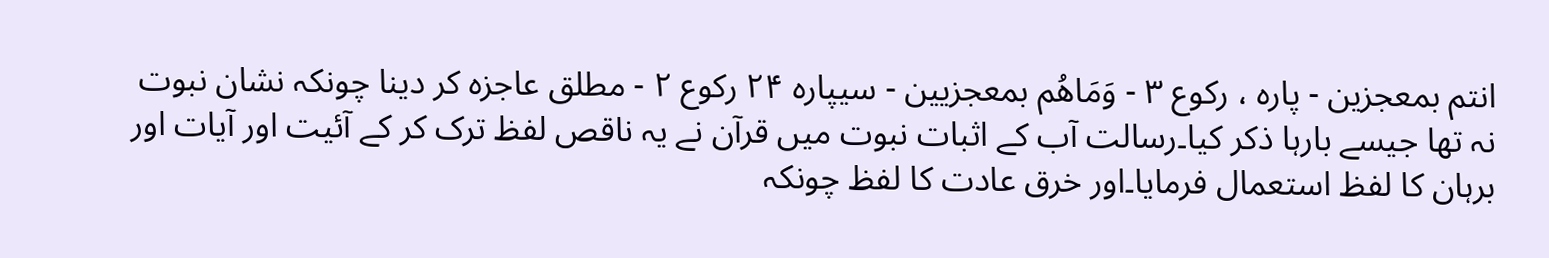انتم بمعجزين - پاره ، رکوع ۳ - وَمَاهُم بمعجزيین - سیپاره ۲۴ رکوع ۲ - مطلق عاجزہ کر دینا چونکہ نشان نبوت نہ تھا جیسے بارہا ذکر کیا۔رسالت آب کے اثبات نبوت میں قرآن نے یہ ناقص لفظ ترک کر کے آئیت اور آیات اور برہان کا لفظ استعمال فرمایا۔اور خرق عادت کا لفظ چونکہ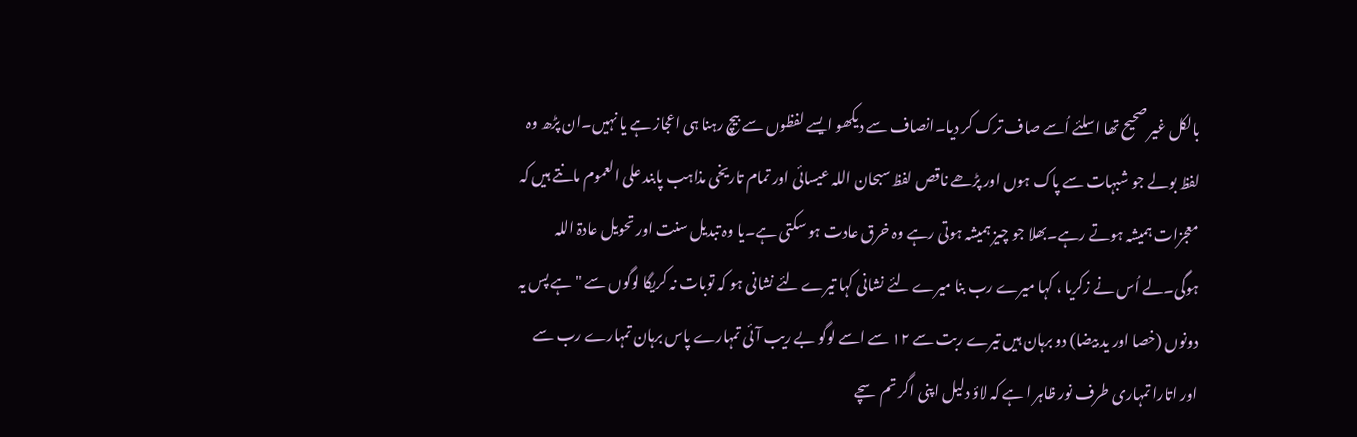بالکل غیر صحیح تھا اسلئے اُسے صاف ترک کر دیا۔انصاف سے دیکھو ایسے لفظوں سے بیچ رہنا ہی اعجاز ہے یا نہیں۔ان پڑھ وہ لفظ بولے جو شبہات سے پاک ہوں اور پڑھے ناقص لفظ سبحان اللہ عیسائی اور تمام تاریخی مذاہب پابند علی العموم مانتے ہیں کہ معجزات ہمیشہ ہوتے رہے۔بھلا جو چیز ہمیشہ ہوتی رہے وہ خرق عادت ہو سکتی ہے۔یا وہ تبدیل سنت اور تحویل عادۃ اللہ ہوگی۔لے اُس نے زکریا ، کہا میرے رب بنا میرے لئے نشانی کہا تیرے لئے نشانی ہو کہ توبات نہ کریگا لوگوں سے " ہے پس یہ دونوں (خصا اور ید بیضا) دو برہان ہیں تیرے ربت سے ۱۲ سے اسے لوگو بے ریب آئی تمہارے پاس برہان تمہارے رب سے اور اتارا تمہاری طرف نور ظاہر ا ہے کہ لاؤ دلیل اپنی اگر تم سچے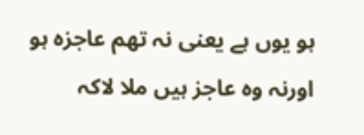ہو یوں ہے یعنی نہ تھم عاجزہ ہو اورنہ وہ عاجز ہیں ملا لاکہ